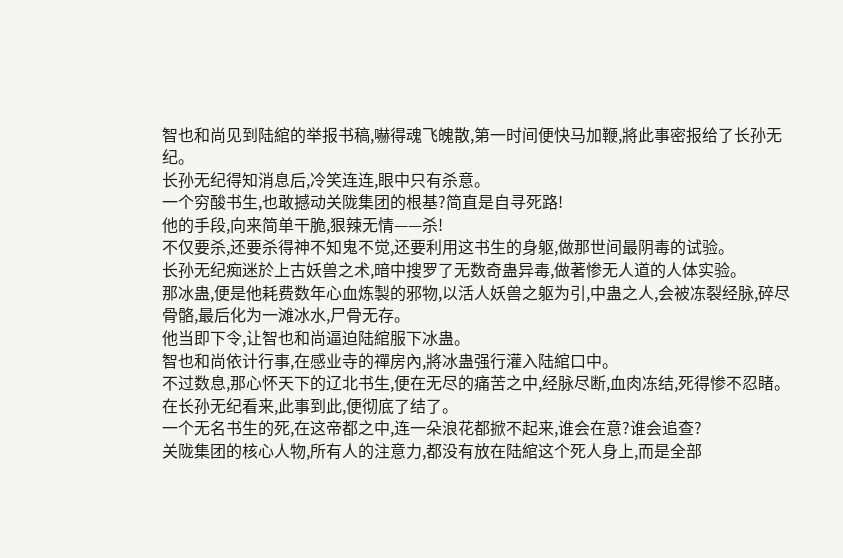智也和尚见到陆綰的举报书稿,嚇得魂飞魄散,第一时间便快马加鞭,將此事密报给了长孙无纪。
长孙无纪得知消息后,冷笑连连,眼中只有杀意。
一个穷酸书生,也敢撼动关陇集团的根基?简直是自寻死路!
他的手段,向来简单干脆,狠辣无情——杀!
不仅要杀,还要杀得神不知鬼不觉,还要利用这书生的身躯,做那世间最阴毒的试验。
长孙无纪痴迷於上古妖兽之术,暗中搜罗了无数奇蛊异毒,做著惨无人道的人体实验。
那冰蛊,便是他耗费数年心血炼製的邪物,以活人妖兽之躯为引,中蛊之人,会被冻裂经脉,碎尽骨骼,最后化为一滩冰水,尸骨无存。
他当即下令,让智也和尚逼迫陆綰服下冰蛊。
智也和尚依计行事,在感业寺的禪房內,將冰蛊强行灌入陆綰口中。
不过数息,那心怀天下的辽北书生,便在无尽的痛苦之中,经脉尽断,血肉冻结,死得惨不忍睹。
在长孙无纪看来,此事到此,便彻底了结了。
一个无名书生的死,在这帝都之中,连一朵浪花都掀不起来,谁会在意?谁会追查?
关陇集团的核心人物,所有人的注意力,都没有放在陆綰这个死人身上,而是全部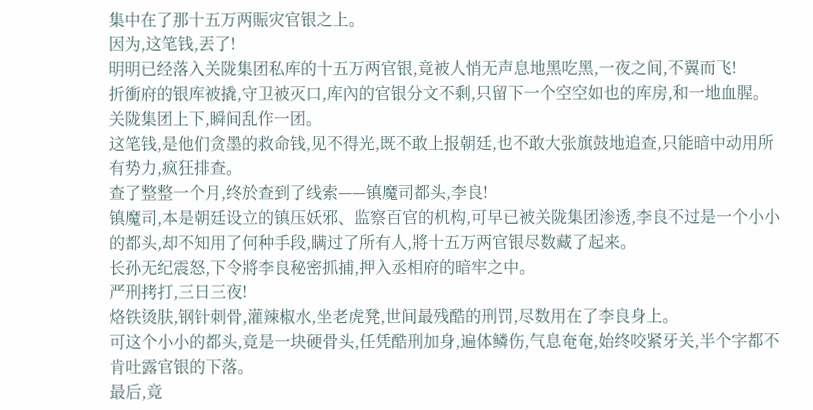集中在了那十五万两賑灾官银之上。
因为,这笔钱,丟了!
明明已经落入关陇集团私库的十五万两官银,竟被人悄无声息地黑吃黑,一夜之间,不翼而飞!
折衝府的银库被撬,守卫被灭口,库內的官银分文不剩,只留下一个空空如也的库房,和一地血腥。
关陇集团上下,瞬间乱作一团。
这笔钱,是他们贪墨的救命钱,见不得光,既不敢上报朝廷,也不敢大张旗鼓地追查,只能暗中动用所有势力,疯狂排查。
查了整整一个月,终於查到了线索——镇魔司都头,李良!
镇魔司,本是朝廷设立的镇压妖邪、监察百官的机构,可早已被关陇集团渗透,李良不过是一个小小的都头,却不知用了何种手段,瞒过了所有人,將十五万两官银尽数藏了起来。
长孙无纪震怒,下令將李良秘密抓捕,押入丞相府的暗牢之中。
严刑拷打,三日三夜!
烙铁烫肤,钢针刺骨,灌辣椒水,坐老虎凳,世间最残酷的刑罚,尽数用在了李良身上。
可这个小小的都头,竟是一块硬骨头,任凭酷刑加身,遍体鳞伤,气息奄奄,始终咬紧牙关,半个字都不肯吐露官银的下落。
最后,竟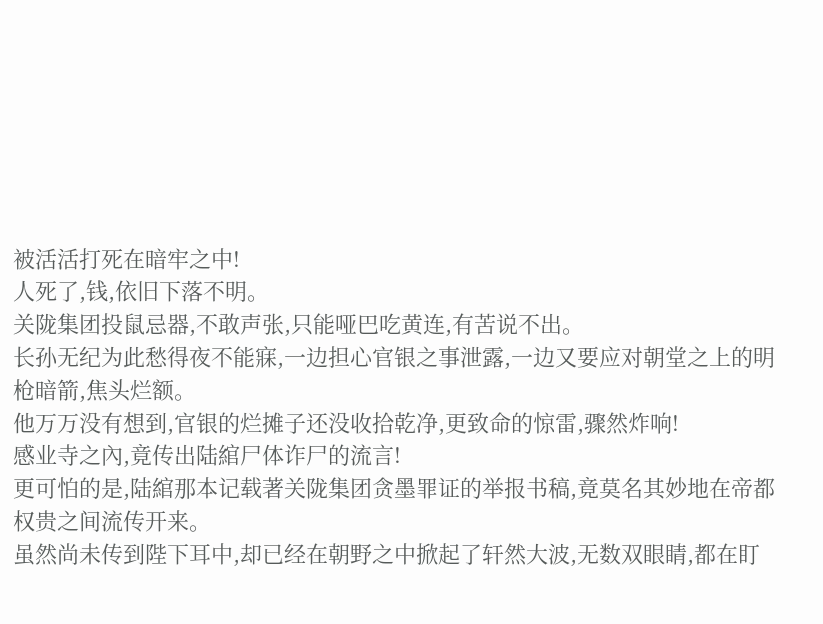被活活打死在暗牢之中!
人死了,钱,依旧下落不明。
关陇集团投鼠忌器,不敢声张,只能哑巴吃黄连,有苦说不出。
长孙无纪为此愁得夜不能寐,一边担心官银之事泄露,一边又要应对朝堂之上的明枪暗箭,焦头烂额。
他万万没有想到,官银的烂摊子还没收拾乾净,更致命的惊雷,骤然炸响!
感业寺之內,竟传出陆綰尸体诈尸的流言!
更可怕的是,陆綰那本记载著关陇集团贪墨罪证的举报书稿,竟莫名其妙地在帝都权贵之间流传开来。
虽然尚未传到陛下耳中,却已经在朝野之中掀起了轩然大波,无数双眼睛,都在盯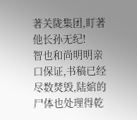著关陇集团,盯著他长孙无纪!
智也和尚明明亲口保证,书稿已经尽数焚毁,陆綰的尸体也处理得乾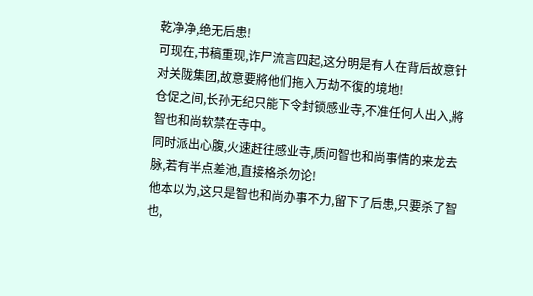乾净净,绝无后患!
可现在,书稿重现,诈尸流言四起,这分明是有人在背后故意针对关陇集团,故意要將他们拖入万劫不復的境地!
仓促之间,长孙无纪只能下令封锁感业寺,不准任何人出入,將智也和尚软禁在寺中。
同时派出心腹,火速赶往感业寺,质问智也和尚事情的来龙去脉,若有半点差池,直接格杀勿论!
他本以为,这只是智也和尚办事不力,留下了后患,只要杀了智也,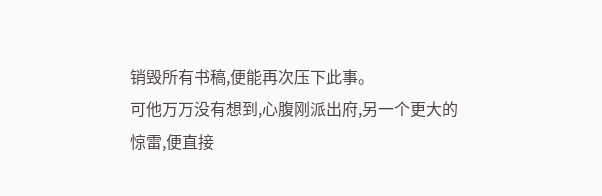销毁所有书稿,便能再次压下此事。
可他万万没有想到,心腹刚派出府,另一个更大的惊雷,便直接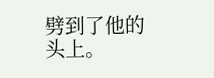劈到了他的头上。